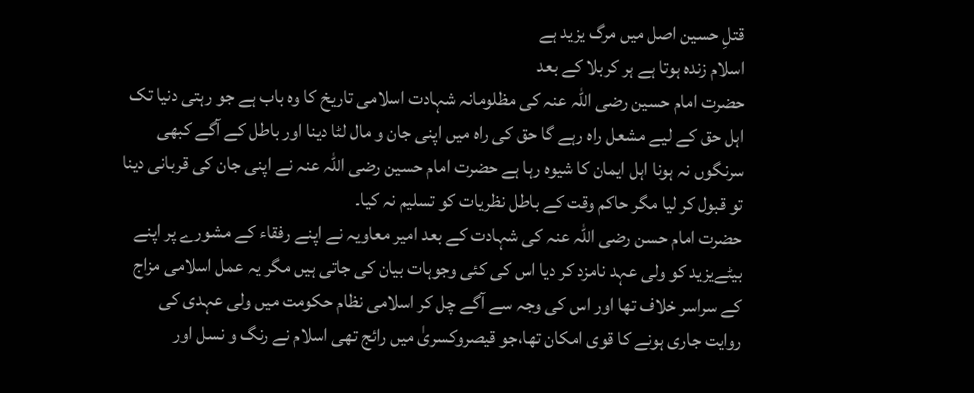قتلِ حسین اصل میں مرگ یزید ہے
اسلام زندہ ہوتا ہے ہر کربلا کے بعد
حضرت امام حسین رضی اللہ عنہ کی مظلومانہ شہادت اسلامی تاریخ کا وہ باب ہے جو رہتی دنیا تک اہل حق کے لیے مشعل راہ رہے گا حق کی راہ میں اپنی جان و مال لٹا دینا اور باطل کے آگے کبھی سرنگوں نہ ہونا اہل ایمان کا شیوہ رہا ہے حضرت امام حسین رضی اللہ عنہ نے اپنی جان کی قربانی دینا تو قبول کر لیا مگر حاکم وقت کے باطل نظریات کو تسلیم نہ کیا۔
حضرت امام حسن رضی اللہ عنہ کی شہادت کے بعد امیر معاویہ نے اپنے رفقاء کے مشورے پر اپنے بیٹےیزید کو ولی عہد نامزد کر دیا اس کی کئی وجوہات بیان کی جاتی ہیں مگر یہ عمل اسلامی مزاج کے سراسر خلاف تھا اور اس کی وجہ سے آگے چل کر اسلامی نظام حکومت میں ولی عہدی کی روایت جاری ہونے کا قوی امکان تھا،جو قیصروکسریٰ میں رائج تھی اسلام نے رنگ و نسل اور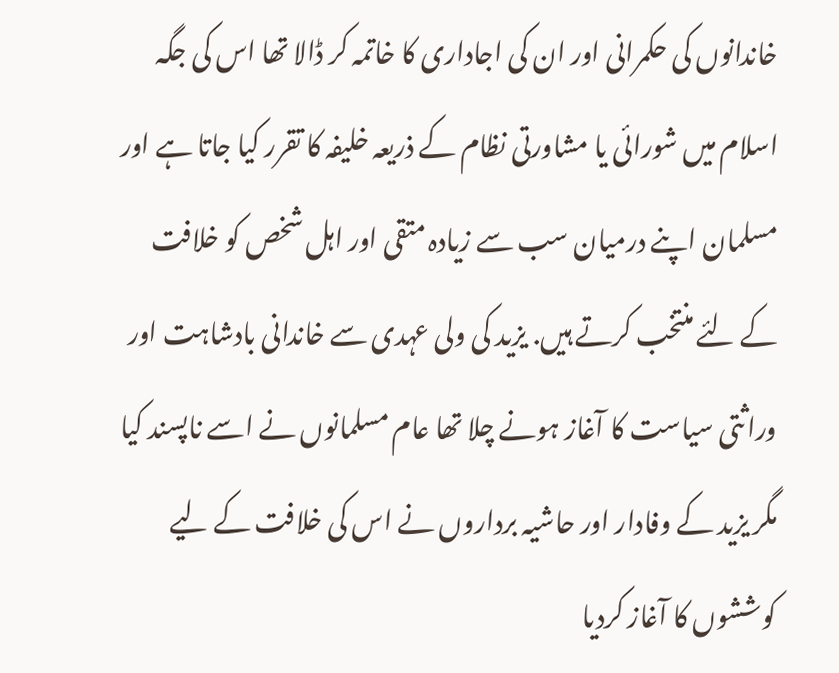خاندانوں کی حکمرانی اور ان کی اجاداری کا خاتمہ کر ڈالا تھا اس کی جگہ اسلام میں شورائی یا مشاورتی نظام کے ذریعہ خلیفہ کا تقرر کیا جاتا ہے اور مسلمان اپنے درمیان سب سے زیادہ متقی اور اہل شخص کو خلافت کے لئے منتخب کرتے ہیں. یزید کی ولی عہدی سے خاندانی بادشاہت اور وراثتی سیاست کا آغاز ہونے چلا تھا عام مسلمانوں نے اسے ناپسند کیا مگر یزید کے وفادار اور حاشیہ برداروں نے اس کی خلافت کے لیے کوششوں کا آغاز کردیا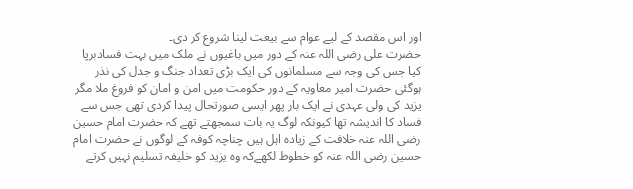اور اس مقصد کے لیے عوام سے بیعت لینا شروع کر دی۔
حضرت علی رضی اللہ عنہ کے دور میں باغیوں نے ملک میں بہت فسادبرپا کیا جس کی وجہ سے مسلمانوں کی ایک بڑی تعداد جنگ و جدل کی نذر ہوگئی حضرت امیر معاویہ کے دور حکومت میں امن و امان کو فروغ ملا مگر یزید کی ولی عہدی نے ایک بار پھر ایسی صورتحال پیدا کردی تھی جس سے فساد کا اندیشہ تھا کیونکہ لوگ یہ بات سمجھتے تھے کہ حضرت امام حسین رضی اللہ عنہ خلافت کے زیادہ اہل ہیں چناچہ کوفہ کے لوگوں نے حضرت امام حسین رضی اللہ عنہ کو خطوط لکھےکہ وہ یزید کو خلیفہ تسلیم نہیں کرتے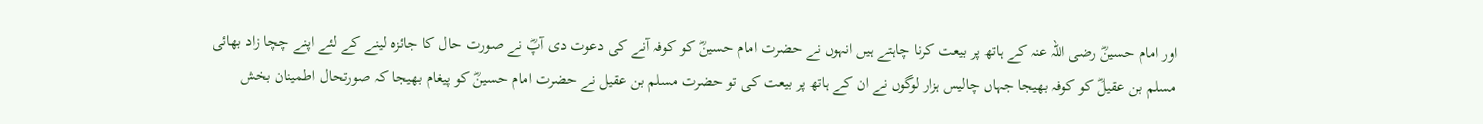اور امام حسینؓ رضی اللہ عنہ کے ہاتھ پر بیعت کرنا چاہتے ہیں انہوں نے حضرت امام حسینؓ کو کوفہ آنے کی دعوت دی آپؓ نے صورت حال کا جائزہ لینے کے لئے اپنے چچا زاد بھائی مسلم بن عقیلؓ کو کوفہ بھیجا جہاں چالیس ہزار لوگوں نے ان کے ہاتھ پر بیعت کی تو حضرت مسلم بن عقیل نے حضرت امام حسینؓ کو پیغام بھیجا کہ صورتحال اطمینان بخش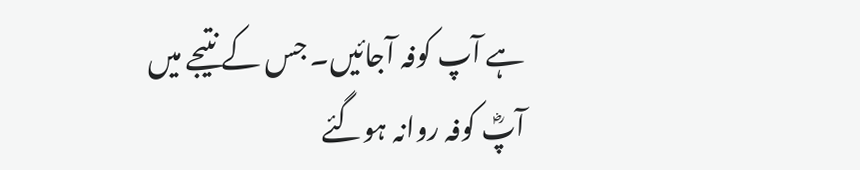ہے آپ کوفہ آجائیں۔ جس کے نتیجے میں آپؓ کوفہ روانہ ہوگئے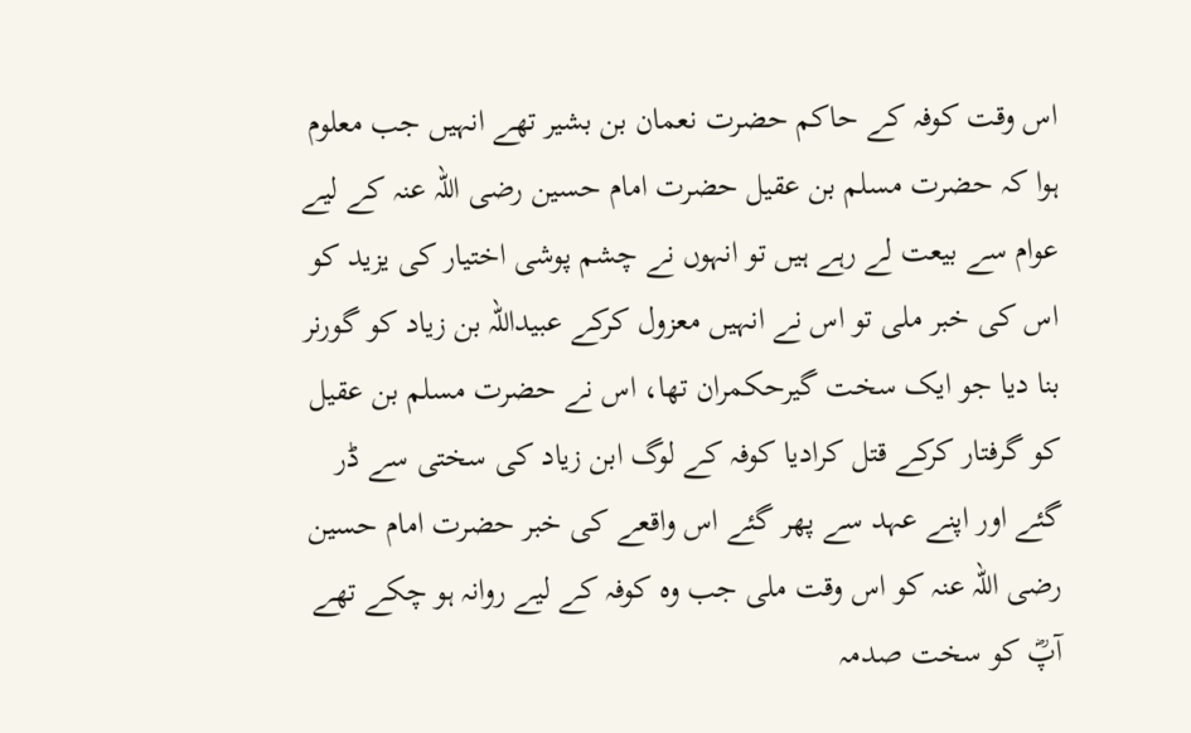اس وقت کوفہ کے حاکم حضرت نعمان بن بشیر تھے انہیں جب معلوم ہوا کہ حضرت مسلم بن عقیل حضرت امام حسین رضی اللہ عنہ کے لیے عوام سے بیعت لے رہے ہیں تو انہوں نے چشم پوشی اختیار کی یزید کو اس کی خبر ملی تو اس نے انہیں معزول کرکے عبیداللہ بن زیاد کو گورنر بنا دیا جو ایک سخت گیرحکمران تھا، اس نے حضرت مسلم بن عقیل کو گرفتار کرکے قتل کرادیا کوفہ کے لوگ ابن زیاد کی سختی سے ڈر گئے اور اپنے عہد سے پھر گئے اس واقعے کی خبر حضرت امام حسین رضی اللہ عنہ کو اس وقت ملی جب وہ کوفہ کے لیے روانہ ہو چکے تھے آپؓ کو سخت صدمہ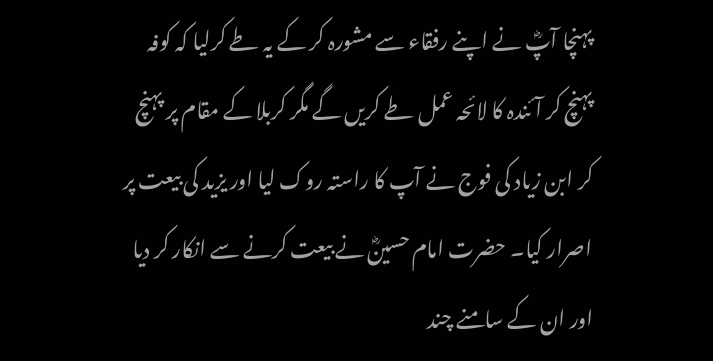پہنچا آپؓ نے اپنے رفقاء سے مشورہ کر کے یہ طے کرلیا کہ کوفہ پہنچ کر آئندہ کا لائحہ عمل طے کریں گے مگر کربلا کے مقام پر پہنچ کر ابن زیاد کی فوج نے آپ کا راستہ روک لیا اور یزید کی بیعت پر اصرار کیا۔ حضرت امام حسینؓ نے بیعت کرنے سے انکار کر دیا اور ان کے سامنے چند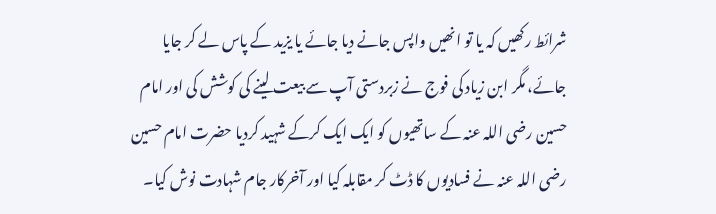شرائط رکھیں کہ یا تو انھیں واپس جانے دیا جائے یا یزید کے پاس لے کر جایا جائے، مگر ابن زیاد کی فوج نے زبردستی آپ سے بیعت لینے کی کوشش کی اور امام حسین رضی اللہ عنہ کے ساتھیوں کو ایک ایک کرکے شہید کردیا حضرت امام حسین رضی اللہ عنہ نے فسادیوں کا ڈٹ کر مقابلہ کیا اور آخرکار جام شہادت نوش کیا۔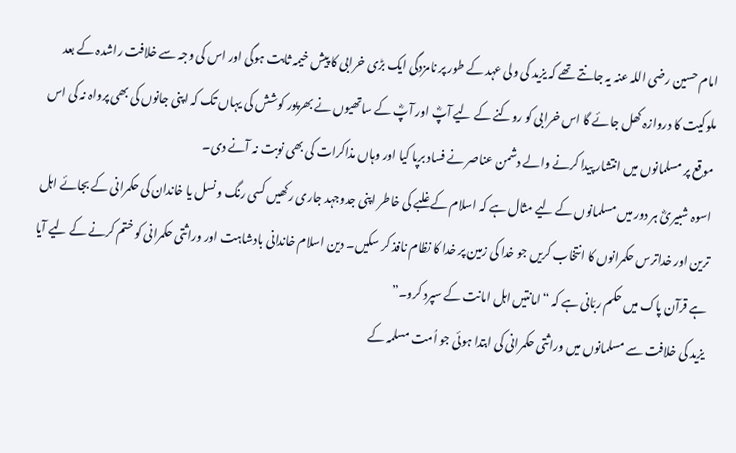امام حسین رضی اللہ عنہ یہ جانتے تھے کہ یزید کی ولی عہد کے طور پر نامزدگی ایک بڑی خرابی کا پیش خیمہ ثابت ہوگی اور اس کی وجہ سے خلافت راشدہ کے بعد ملوکیت کا دروازہ کھل جائے گا اس خرابی کو روکنے کے لیے آپؓ اور آپؓ کے ساتھیوں نے بھرپور کوشش کی یہاں تک کہ اپنی جانوں کی بھی پرواہ نہ کی اس موقع پر مسلمانوں میں انتشار پیدا کرنے والے دشمن عناصر نے فساد برپا کیا اور وہاں مذاکرات کی بھی نوبت نہ آنے دی۔
اسوہ شبیریؓ ہر دور میں مسلمانوں کے لیے مثال ہے کہ اسلام کے غلبے کی خاطر اپنی جدوجہد جاری رکھیں کسی رنگ و نسل یا خاندان کی حکمرانی کے بجائے اہل ترین اور خداترس حکمرانوں کا انتخاب کریں جو خدا کی زمین پر خدا کا نظام نافذ کر سکیں۔ دین اسلام خاندانی بادشاہت اور وراثتی حکمرانی کو ختم کرنے کے لیے آیا ہے قرآن پاک میں حکم ربّانی ہے کہ “امانتیں اہل امانت کے سپرد کرو۔”
یزید کی خلافت سے مسلمانوں میں وراثتی حکمرانی کی ابتدا ہوئی جو اُمت مسلمہ کے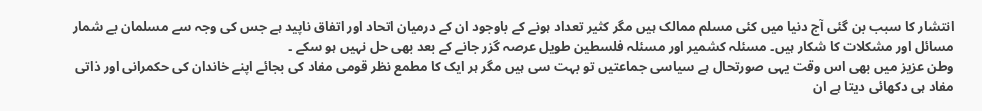انتشار کا سبب بن گئی آج دنیا میں کئی مسلم ممالک ہیں مگر کثیر تعداد ہونے کے باوجود ان کے درمیان اتحاد اور اتفاق ناپید ہے جس کی وجہ سے مسلمان بے شمار مسائل اور مشکلات کا شکار ہیں۔ مسئلہ کشمیر اور مسئلہ فلسطین طویل عرصہ گزر جانے کے بعد بھی حل نہیں ہو سکے ۔
وطن عزیز میں بھی اس وقت یہی صورتحال ہے سیاسی جماعتیں تو بہت سی ہیں مگر ہر ایک کا مطمع نظر قومی مفاد کی بجائے اپنے خاندان کی حکمرانی اور ذاتی مفاد ہی دکھائی دیتا ہے ان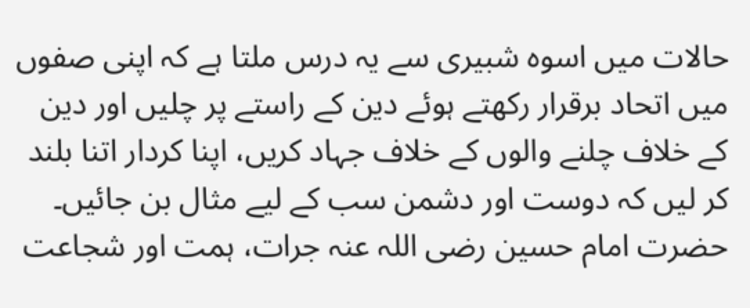حالات میں اسوہ شبیری سے یہ درس ملتا ہے کہ اپنی صفوں میں اتحاد برقرار رکھتے ہوئے دین کے راستے پر چلیں اور دین کے خلاف چلنے والوں کے خلاف جہاد کریں، اپنا کردار اتنا بلند کر لیں کہ دوست اور دشمن سب کے لیے مثال بن جائیں۔
حضرت امام حسین رضی اللہ عنہ جرات، ہمت اور شجاعت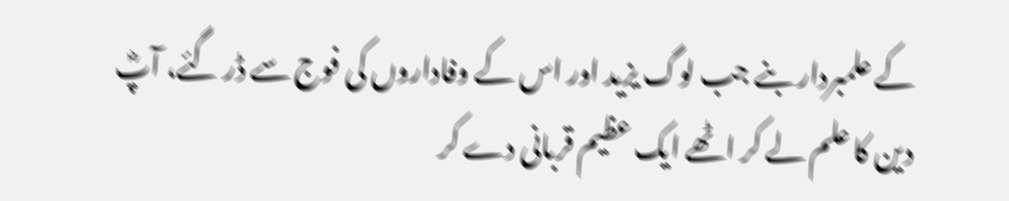کے علمبردار بنے جب لوگ یزید اور اس کے وفاداروں کی فوج سے ڈر گئے، آپؓ دین کا علم لے کر اٹھے ایک عظیم قربانی دے کر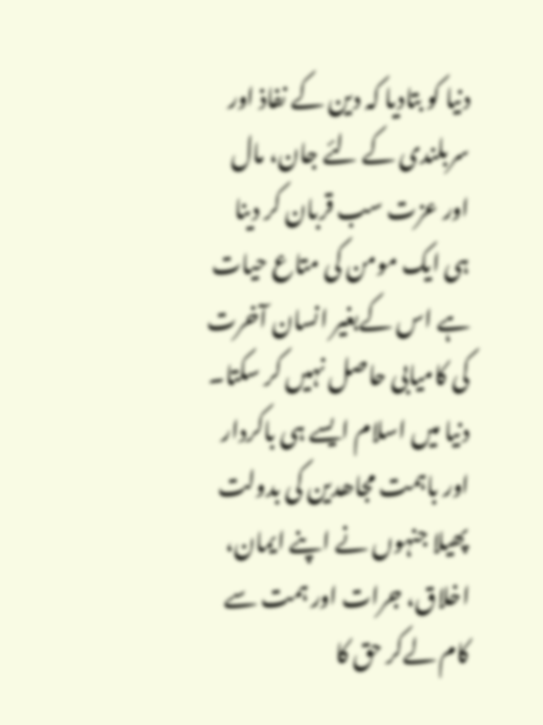دنیا کو بتادیا کہ دین کے نفاذ اور سربلندی کے لئے جان، مال اور عزت سب قربان کر دینا ہی ایک مومن کی متاع حیات ہے اس کےبغیر انسان آخرت کی کامیابی حاصل نہیں کر سکتا۔ دنیا میں اسلام ایسے ہی باکردار اور باہمت مجاھدین کی بدولت پھیلا جنہوں نے اپنے ایمان، اخلاق، جرات اور ہمت سے کام لےکر حق کا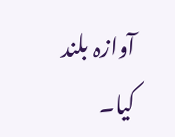آوازہ بلند کیا۔